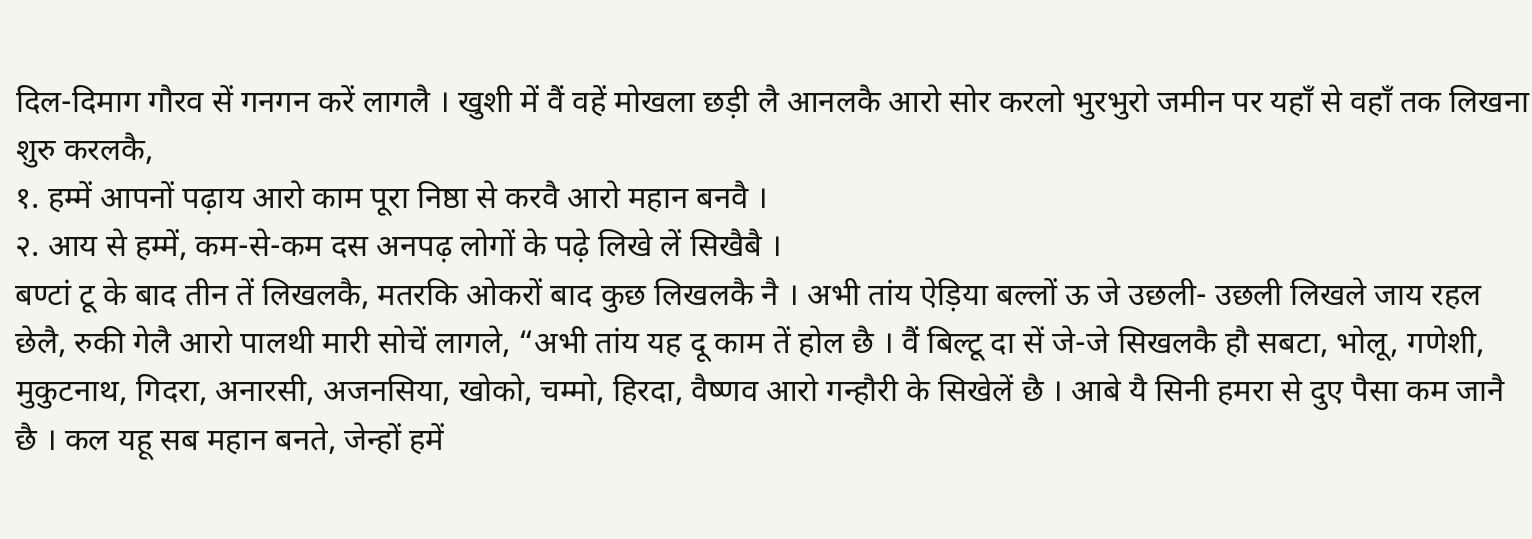दिल-दिमाग गौरव सें गनगन करें लागलै । खुशी में वैं वहें मोखला छड़ी लै आनलकै आरो सोर करलो भुरभुरो जमीन पर यहाँ से वहाँ तक लिखना शुरु करलकै,
१. हम्में आपनों पढ़ाय आरो काम पूरा निष्ठा से करवै आरो महान बनवै ।
२. आय से हम्में, कम-से-कम दस अनपढ़ लोगों के पढ़े लिखे लें सिखैबै ।
बण्टां टू के बाद तीन तें लिखलकै, मतरकि ओकरों बाद कुछ लिखलकै नै । अभी तांय ऐड़िया बल्लों ऊ जे उछली- उछली लिखले जाय रहल छेलै, रुकी गेलै आरो पालथी मारी सोचें लागले, “अभी तांय यह दू काम तें होल छै । वैं बिल्टू दा सें जे-जे सिखलकै हौ सबटा, भोलू, गणेशी, मुकुटनाथ, गिदरा, अनारसी, अजनसिया, खोको, चम्मो, हिरदा, वैष्णव आरो गन्हौरी के सिखेलें छै । आबे यै सिनी हमरा से दुए पैसा कम जानै छै । कल यहू सब महान बनते, जेन्हों हमें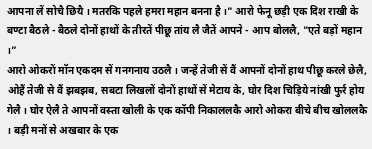आपना लें सोचै छियै । मतरकि पहले हमरा महान बनना है ।" आरो फेनू छड़ी एक दिश राखी के बण्टा बैठले - बैठले दोनों हाथों के तीरतें पीछू तांय लै जैतें आपने - आप बोललै, "एते बड़ों महान ।”
आरो ओकरों मॉन एकदम सें गनगनाय उठलै । जन्हें तेजी सें वैं आपनों दोनों हाथ पीछू करले छेलै, ओहैं तेजी से वैं झबझब, सबटा लिखलों दोनों हाथों सें मेटाय के, घोर दिश चिड़िये नांखी फुर्र होय गेलै । घोर ऐलै ते आपनों वस्ता खोली के एक कॉपी निकाललकै आरो ओकरा बीचे बीच खोललकै । बड़ी मनों से अखबार के एक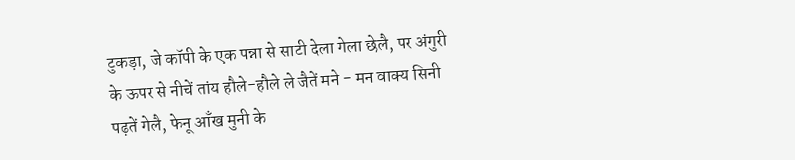टुकड़ा, जे कॉपी के एक पन्ना से साटी देला गेला छेलै, पर अंगुरी के ऊपर से नीचें तांय हौले-हौले ले जैतें मने - मन वाक्य सिनी पढ़तें गेलै, फेनू आँख मुनी के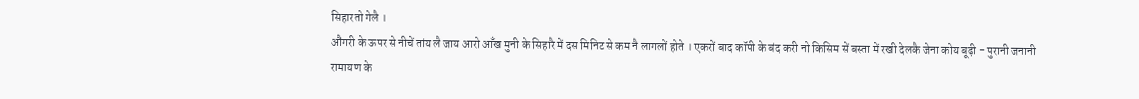सिहारतो गेलै ।
औंगरी के ऊपर से नीचें तांय लै जाय आरो आँख मुनी के सिहारै में दस मिनिट से कम नै लागलों होते । एकरों बाद कॉपी के बंद करी नो किसिम सें बस्ता में रखी देलकै जेना कोय बूढ़ी - पुरानी जनानी रामायण के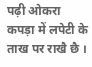पढ़ी ओकरा कपड़ा में लपेटी के ताख पर राखै छै ।